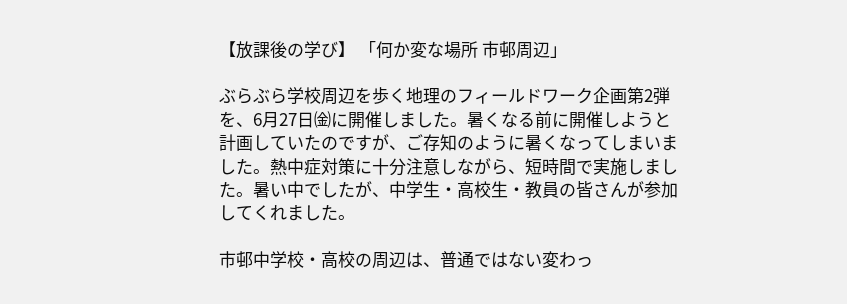【放課後の学び】 「何か変な場所 市邨周辺」

ぶらぶら学校周辺を歩く地理のフィールドワーク企画第2弾を、6月27日㈮に開催しました。暑くなる前に開催しようと計画していたのですが、ご存知のように暑くなってしまいました。熱中症対策に十分注意しながら、短時間で実施しました。暑い中でしたが、中学生・高校生・教員の皆さんが参加してくれました。

市邨中学校・高校の周辺は、普通ではない変わっ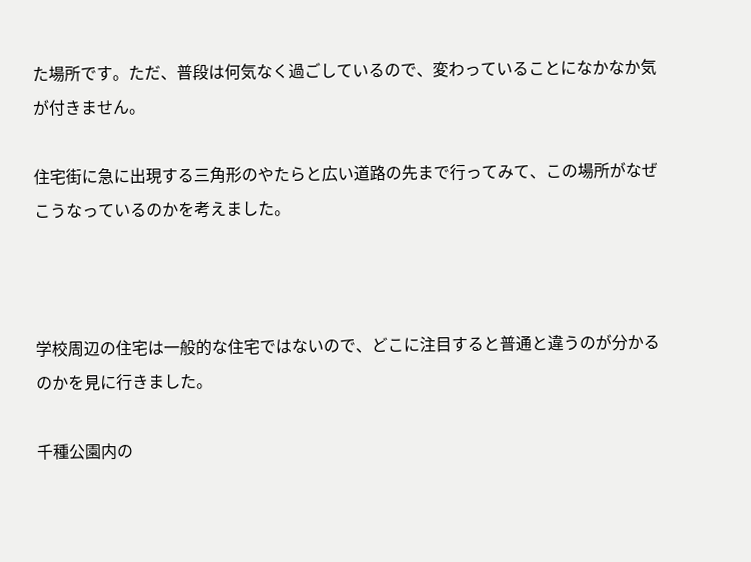た場所です。ただ、普段は何気なく過ごしているので、変わっていることになかなか気が付きません。

住宅街に急に出現する三角形のやたらと広い道路の先まで行ってみて、この場所がなぜこうなっているのかを考えました。



学校周辺の住宅は一般的な住宅ではないので、どこに注目すると普通と違うのが分かるのかを見に行きました。

千種公園内の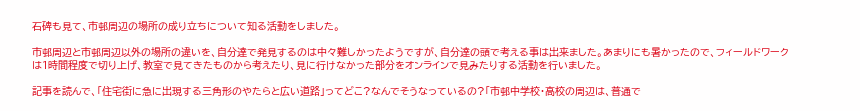石碑も見て、市邨周辺の場所の成り立ちについて知る活動をしました。

市邨周辺と市邨周辺以外の場所の違いを、自分達で発見するのは中々難しかったようですが、自分達の頭で考える事は出来ました。あまりにも暑かったので、フィールドワークは1時間程度で切り上げ、教室で見てきたものから考えたり、見に行けなかった部分をオンラインで見みたりする活動を行いました。

記事を読んで、「住宅街に急に出現する三角形のやたらと広い道路」ってどこ?なんでそうなっているの?「市邨中学校・高校の周辺は、普通で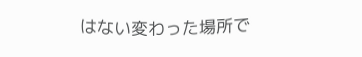はない変わった場所で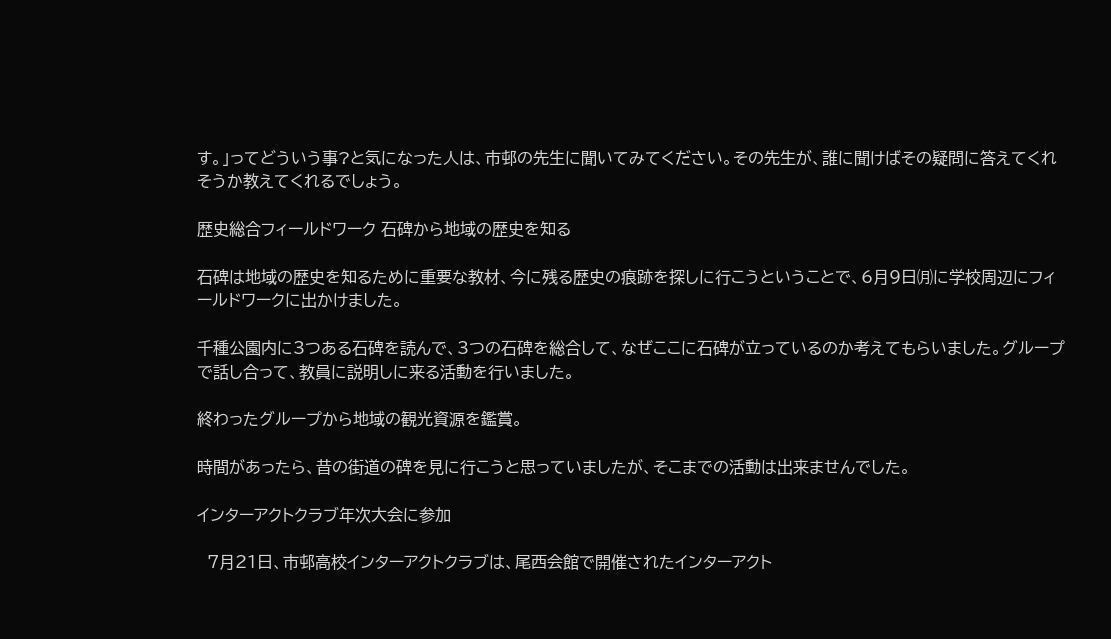す。」ってどういう事?と気になった人は、市邨の先生に聞いてみてください。その先生が、誰に聞けばその疑問に答えてくれそうか教えてくれるでしょう。

歴史総合フィールドワーク 石碑から地域の歴史を知る

石碑は地域の歴史を知るために重要な教材、今に残る歴史の痕跡を探しに行こうということで、6月9日㈪に学校周辺にフィールドワークに出かけました。

千種公園内に3つある石碑を読んで、3つの石碑を総合して、なぜここに石碑が立っているのか考えてもらいました。グループで話し合って、教員に説明しに来る活動を行いました。

終わったグループから地域の観光資源を鑑賞。

時間があったら、昔の街道の碑を見に行こうと思っていましたが、そこまでの活動は出来ませんでした。

インターアクトクラブ年次大会に参加

  7月21日、市邨高校インターアクトクラブは、尾西会館で開催されたインターアクト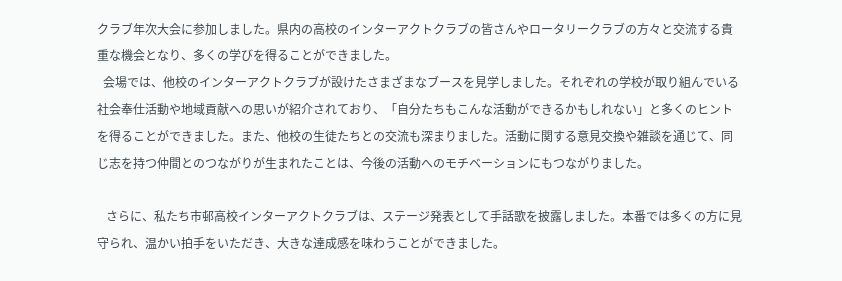クラブ年次大会に参加しました。県内の高校のインターアクトクラブの皆さんやロータリークラブの方々と交流する貴重な機会となり、多くの学びを得ることができました。
  会場では、他校のインターアクトクラブが設けたさまざまなブースを見学しました。それぞれの学校が取り組んでいる社会奉仕活動や地域貢献への思いが紹介されており、「自分たちもこんな活動ができるかもしれない」と多くのヒントを得ることができました。また、他校の生徒たちとの交流も深まりました。活動に関する意見交換や雑談を通じて、同じ志を持つ仲間とのつながりが生まれたことは、今後の活動へのモチベーションにもつながりました。

   さらに、私たち市邨高校インターアクトクラブは、ステージ発表として手話歌を披露しました。本番では多くの方に見守られ、温かい拍手をいただき、大きな達成感を味わうことができました。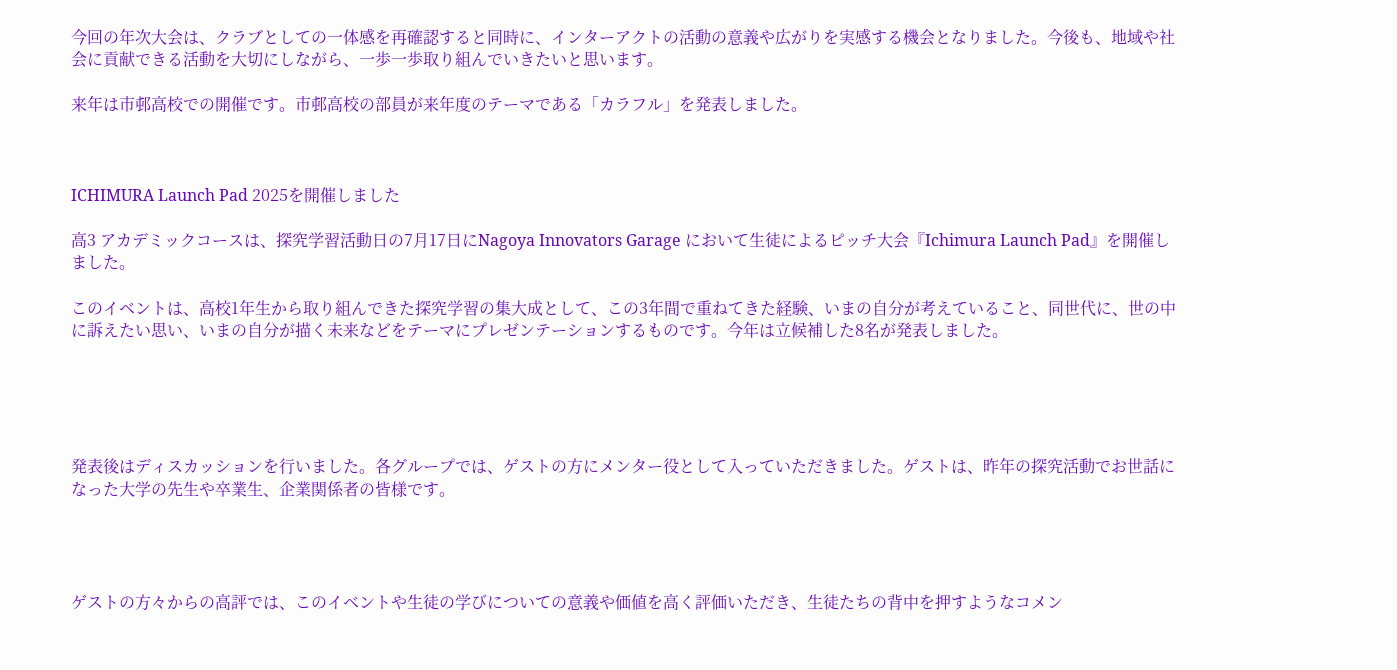今回の年次大会は、クラブとしての一体感を再確認すると同時に、インターアクトの活動の意義や広がりを実感する機会となりました。今後も、地域や社会に貢献できる活動を大切にしながら、一歩一歩取り組んでいきたいと思います。

来年は市邨高校での開催です。市邨高校の部員が来年度のテーマである「カラフル」を発表しました。



ICHIMURA Launch Pad 2025を開催しました

高3 アカデミックコースは、探究学習活動日の7月17日にNagoya Innovators Garage において生徒によるピッチ大会『Ichimura Launch Pad』を開催しました。

このイベントは、高校1年生から取り組んできた探究学習の集大成として、この3年間で重ねてきた経験、いまの自分が考えていること、同世代に、世の中に訴えたい思い、いまの自分が描く未来などをテーマにプレゼンテーションするものです。今年は立候補した8名が発表しました。





発表後はディスカッションを行いました。各グループでは、ゲストの方にメンター役として入っていただきました。ゲストは、昨年の探究活動でお世話になった大学の先生や卒業生、企業関係者の皆様です。




ゲストの方々からの高評では、このイベントや生徒の学びについての意義や価値を高く評価いただき、生徒たちの背中を押すようなコメン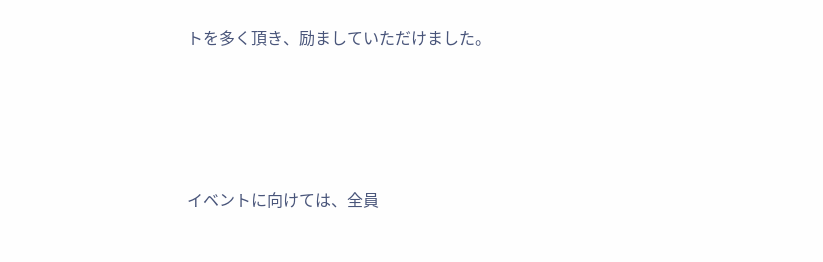トを多く頂き、励ましていただけました。





イベントに向けては、全員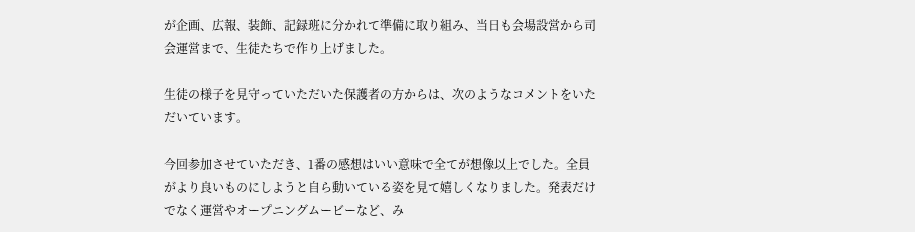が企画、広報、装飾、記録班に分かれて準備に取り組み、当日も会場設営から司会運営まで、生徒たちで作り上げました。

生徒の様子を見守っていただいた保護者の方からは、次のようなコメントをいただいています。

今回参加させていただき、1番の感想はいい意味で全てが想像以上でした。全員がより良いものにしようと自ら動いている姿を見て嬉しくなりました。発表だけでなく運営やオープニングムービーなど、み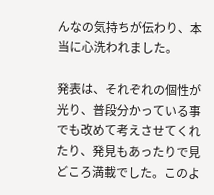んなの気持ちが伝わり、本当に心洗われました。

発表は、それぞれの個性が光り、普段分かっている事でも改めて考えさせてくれたり、発見もあったりで見どころ満載でした。このよ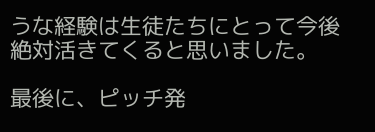うな経験は生徒たちにとって今後絶対活きてくると思いました。

最後に、ピッチ発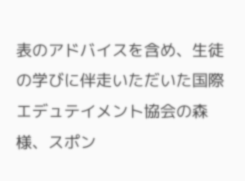表のアドバイスを含め、生徒の学びに伴走いただいた国際エデュテイメント協会の森様、スポン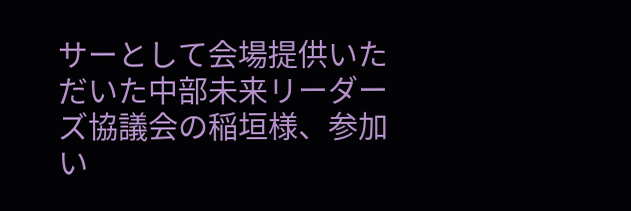サーとして会場提供いただいた中部未来リーダーズ協議会の稲垣様、参加い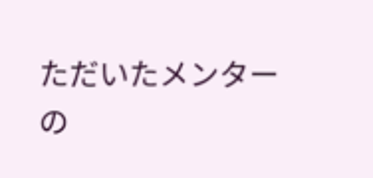ただいたメンターの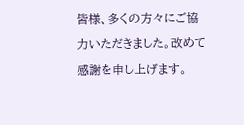皆様、多くの方々にご協力いただきました。改めて感謝を申し上げます。